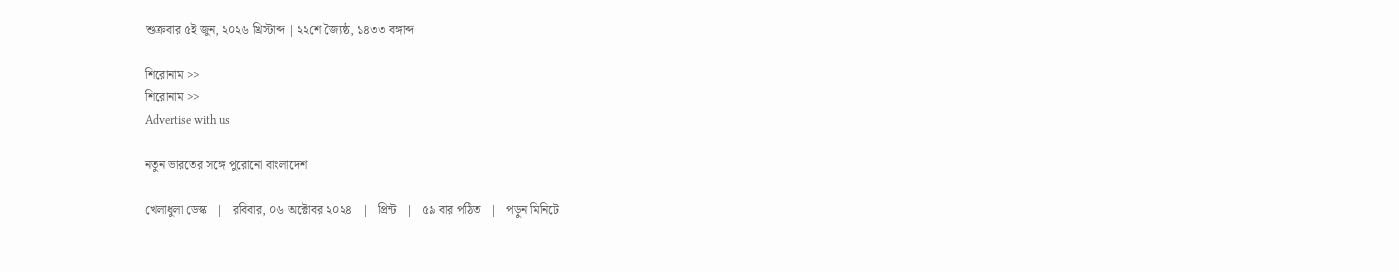শুক্রবার ৫ই জুন, ২০২৬ খ্রিস্টাব্দ | ২২শে জ্যৈষ্ঠ, ১৪৩৩ বঙ্গাব্দ

শিরোনাম >>
শিরোনাম >>
Advertise with us

নতুন ভারতের সঙ্গে পুরোনো বাংলাদেশ

খেলাধুলা ডেস্ক   |   রবিবার, ০৬ অক্টোবর ২০২৪   |   প্রিন্ট   |   ৫৯ বার পঠিত   |   পড়ুন মিনিটে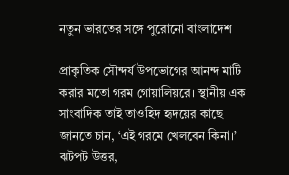নতুন ভারতের সঙ্গে পুরোনো বাংলাদেশ

প্রাকৃতিক সৌন্দর্য উপভোগের আনন্দ মাটি করার মতো গরম গোয়ালিয়রে। স্থানীয় এক সাংবাদিক তাই তাওহিদ হৃদয়ের কাছে জানতে চান, ‘এই গরমে খেলবেন কিনা।’ ঝটপট উত্তর,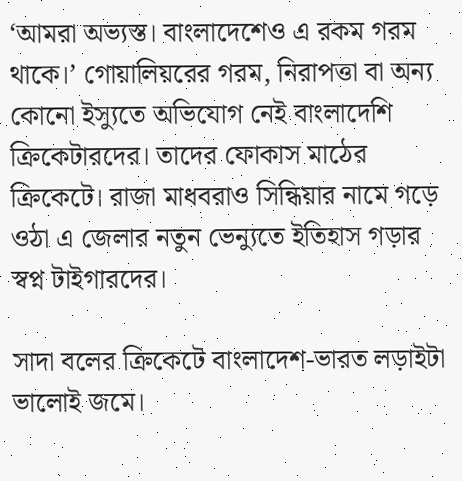‘আমরা অভ্যস্ত। বাংলাদেশেও এ রকম গরম থাকে।’ গোয়ালিয়রের গরম, নিরাপত্তা বা অন্য কোনো ইস্যুতে অভিযোগ নেই বাংলাদেশি ক্রিকেটারদের। তাদের ফোকাস মাঠের ক্রিকেটে। রাজা মাধবরাও সিন্ধিয়ার নামে গড়ে ওঠা এ জেলার নতুন ভেন্যুতে ইতিহাস গড়ার স্বপ্ন টাইগারদের।

সাদা বলের ক্রিকেটে বাংলাদেশ-ভারত লড়াইটা ভালোই জমে।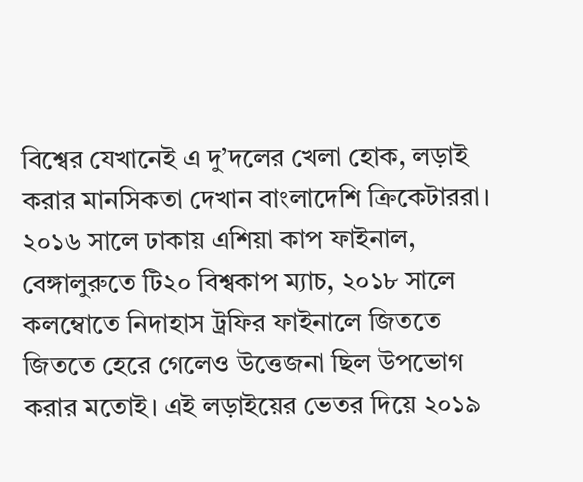বিশ্বের যেখানেই এ দু’দলের খেলা হোক, লড়াই করার মানসিকতা দেখান বাংলাদেশি ক্রিকেটাররা। ২০১৬ সালে ঢাকায় এশিয়া কাপ ফাইনাল, বেঙ্গালুরুতে টি২০ বিশ্বকাপ ম্যাচ, ২০১৮ সালে কলম্বোতে নিদাহাস ট্রফির ফাইনালে জিততে জিততে হেরে গেলেও উত্তেজনা ছিল উপভোগ করার মতোই। এই লড়াইয়ের ভেতর দিয়ে ২০১৯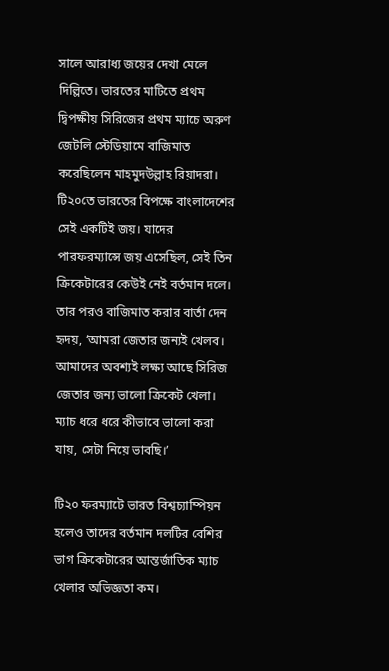সালে আরাধ্য জয়ের দেখা মেলে দিল্লিতে। ভারতের মাটিতে প্রথম দ্বিপক্ষীয় সিরিজের প্রথম ম্যাচে অরুণ জেটলি স্টেডিয়ামে বাজিমাত করেছিলেন মাহমুদউল্লাহ রিয়াদরা। টি২০তে ভারতের বিপক্ষে বাংলাদেশের সেই একটিই জয়। যাদের পারফরম্যান্সে জয় এসেছিল, সেই তিন ক্রিকেটারের কেউই নেই বর্তমান দলে। তার পরও বাজিমাত করার বার্তা দেন হৃদয়, ‘আমরা জেতার জন্যই খেলব। আমাদের অবশ্যই লক্ষ্য আছে সিরিজ জেতার জন্য ভালো ক্রিকেট খেলা। ম্যাচ ধরে ধরে কীভাবে ভালো করা যায়, সেটা নিয়ে ভাবছি।’

টি২০ ফরম্যাটে ভারত বিশ্বচ্যাম্পিয়ন হলেও তাদের বর্তমান দলটির বেশির ভাগ ক্রিকেটারের আন্তর্জাতিক ম্যাচ খেলার অভিজ্ঞতা কম।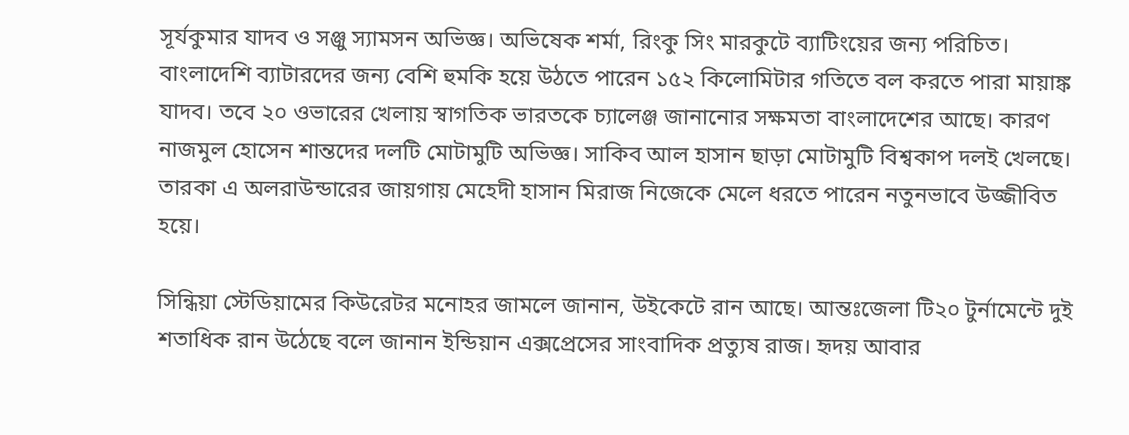সূর্যকুমার যাদব ও সঞ্জু স্যামসন অভিজ্ঞ। অভিষেক শর্মা, রিংকু সিং মারকুটে ব্যাটিংয়ের জন্য পরিচিত। বাংলাদেশি ব্যাটারদের জন্য বেশি হুমকি হয়ে উঠতে পারেন ১৫২ কিলোমিটার গতিতে বল করতে পারা মায়াঙ্ক যাদব। তবে ২০ ওভারের খেলায় স্বাগতিক ভারতকে চ্যালেঞ্জ জানানোর সক্ষমতা বাংলাদেশের আছে। কারণ নাজমুল হোসেন শান্তদের দলটি মোটামুটি অভিজ্ঞ। সাকিব আল হাসান ছাড়া মোটামুটি বিশ্বকাপ দলই খেলছে। তারকা এ অলরাউন্ডারের জায়গায় মেহেদী হাসান মিরাজ নিজেকে মেলে ধরতে পারেন নতুনভাবে উজ্জীবিত হয়ে।

সিন্ধিয়া স্টেডিয়ামের কিউরেটর মনোহর জামলে জানান, উইকেটে রান আছে। আন্তঃজেলা টি২০ টুর্নামেন্টে দুই শতাধিক রান উঠেছে বলে জানান ইন্ডিয়ান এক্সপ্রেসের সাংবাদিক প্রত্যুষ রাজ। হৃদয় আবার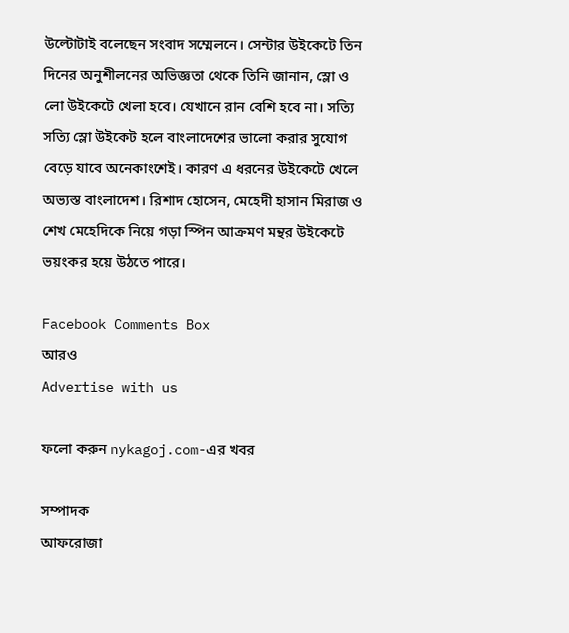উল্টোটাই বলেছেন সংবাদ সম্মেলনে। সেন্টার উইকেটে তিন দিনের অনুশীলনের অভিজ্ঞতা থেকে তিনি জানান, স্লো ও লো উইকেটে খেলা হবে। যেখানে রান বেশি হবে না। সত্যি সত্যি স্লো উইকেট হলে বাংলাদেশের ভালো করার সুযোগ বেড়ে যাবে অনেকাংশেই। কারণ এ ধরনের উইকেটে খেলে অভ্যস্ত বাংলাদেশ। রিশাদ হোসেন, মেহেদী হাসান মিরাজ ও শেখ মেহেদিকে নিয়ে গড়া স্পিন আক্রমণ মন্থর উইকেটে ভয়ংকর হয়ে উঠতে পারে।

Facebook Comments Box
আরও
Advertise with us

ফলো করুন nykagoj.com-এর খবর

সম্পাদক
আফরোজা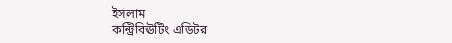ইসলাম
কন্ট্রিবিঊটিং এডিটর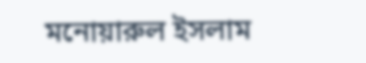মনোয়ারুল ইসলাম